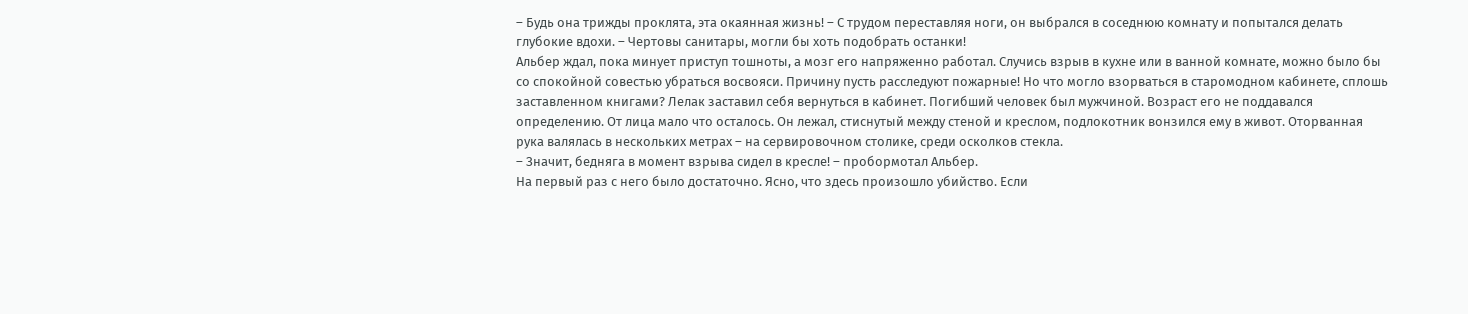– Будь она трижды проклята, эта окаянная жизнь! – С трудом переставляя ноги, он выбрался в соседнюю комнату и попытался делать глубокие вдохи. – Чертовы санитары, могли бы хоть подобрать останки!
Альбер ждал, пока минует приступ тошноты, а мозг его напряженно работал. Случись взрыв в кухне или в ванной комнате, можно было бы со спокойной совестью убраться восвояси. Причину пусть расследуют пожарные! Но что могло взорваться в старомодном кабинете, сплошь заставленном книгами? Лелак заставил себя вернуться в кабинет. Погибший человек был мужчиной. Возраст его не поддавался определению. От лица мало что осталось. Он лежал, стиснутый между стеной и креслом, подлокотник вонзился ему в живот. Оторванная рука валялась в нескольких метрах – на сервировочном столике, среди осколков стекла.
– Значит, бедняга в момент взрыва сидел в кресле! – пробормотал Альбер.
На первый раз с него было достаточно. Ясно, что здесь произошло убийство. Если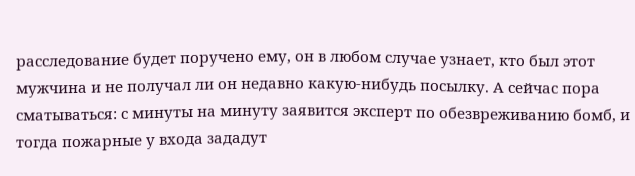расследование будет поручено ему, он в любом случае узнает, кто был этот мужчина и не получал ли он недавно какую-нибудь посылку. А сейчас пора сматываться: с минуты на минуту заявится эксперт по обезвреживанию бомб, и тогда пожарные у входа зададут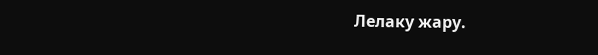Лелаку жару.